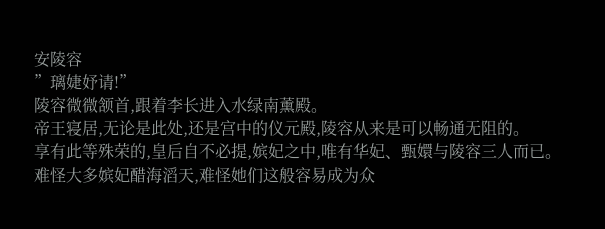安陵容
”璃婕妤请!”
陵容微微颔首,跟着李长进入水绿南薰殿。
帝王寝居,无论是此处,还是宫中的仪元殿,陵容从来是可以畅通无阻的。
享有此等殊荣的,皇后自不必提,嫔妃之中,唯有华妃、甄嬛与陵容三人而已。
难怪大多嫔妃醋海滔天,难怪她们这般容易成为众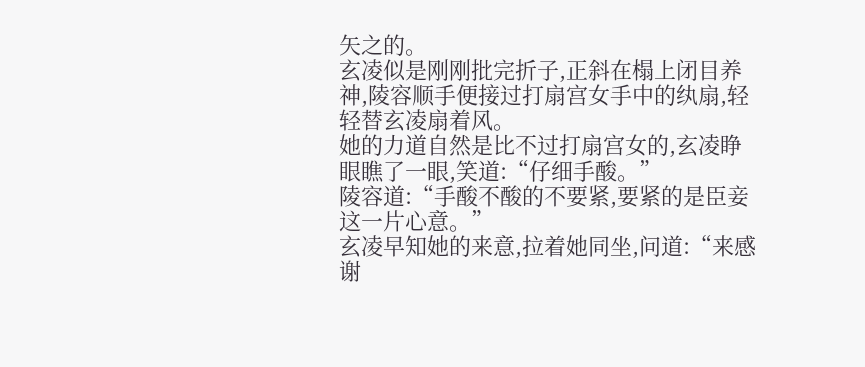矢之的。
玄凌似是刚刚批完折子,正斜在榻上闭目养神,陵容顺手便接过打扇宫女手中的纨扇,轻轻替玄凌扇着风。
她的力道自然是比不过打扇宫女的,玄凌睁眼瞧了一眼,笑道:“仔细手酸。”
陵容道:“手酸不酸的不要紧,要紧的是臣妾这一片心意。”
玄凌早知她的来意,拉着她同坐,问道:“来感谢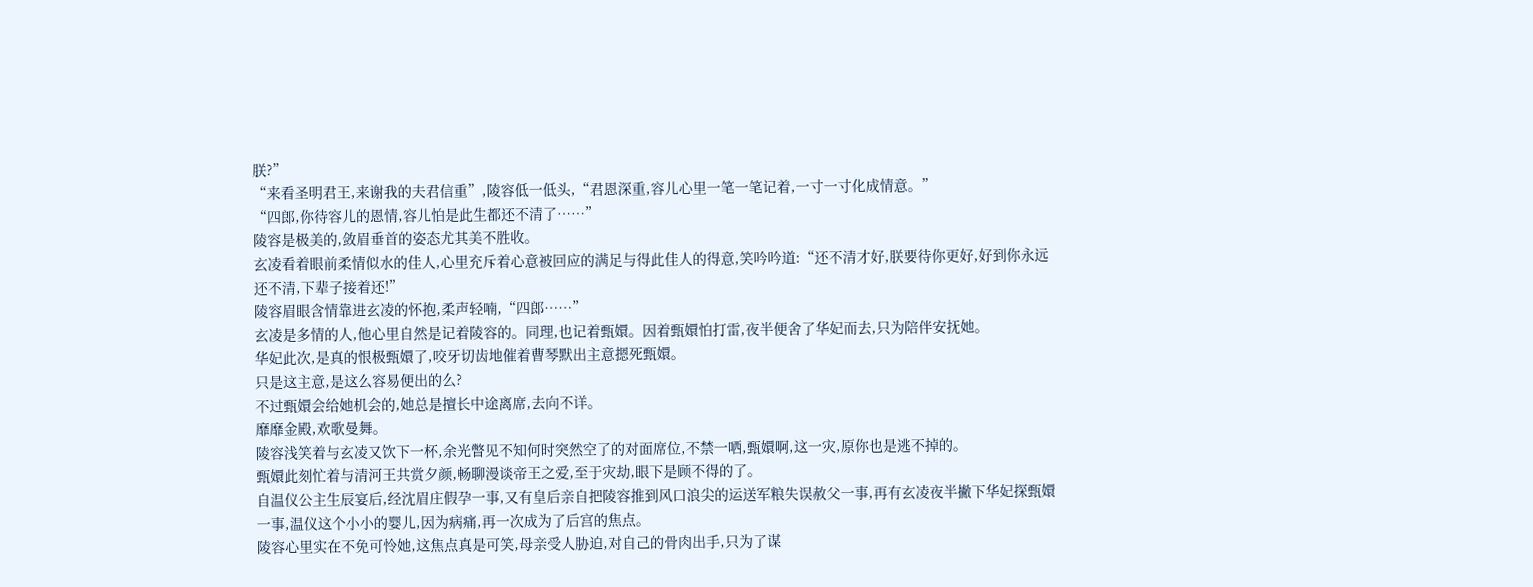朕?”
“来看圣明君王,来谢我的夫君信重”,陵容低一低头,“君恩深重,容儿心里一笔一笔记着,一寸一寸化成情意。”
“四郎,你待容儿的恩情,容儿怕是此生都还不清了……”
陵容是极美的,敛眉垂首的姿态尤其美不胜收。
玄凌看着眼前柔情似水的佳人,心里充斥着心意被回应的满足与得此佳人的得意,笑吟吟道:“还不清才好,朕要待你更好,好到你永远还不清,下辈子接着还!”
陵容眉眼含情靠进玄凌的怀抱,柔声轻喃,“四郎……”
玄凌是多情的人,他心里自然是记着陵容的。同理,也记着甄嬛。因着甄嬛怕打雷,夜半便舍了华妃而去,只为陪伴安抚她。
华妃此次,是真的恨极甄嬛了,咬牙切齿地催着曹琴默出主意摁死甄嬛。
只是这主意,是这么容易便出的么?
不过甄嬛会给她机会的,她总是擅长中途离席,去向不详。
靡靡金殿,欢歌曼舞。
陵容浅笑着与玄凌又饮下一杯,余光瞥见不知何时突然空了的对面席位,不禁一哂,甄嬛啊,这一灾,原你也是逃不掉的。
甄嬛此刻忙着与清河王共赏夕颜,畅聊漫谈帝王之爱,至于灾劫,眼下是顾不得的了。
自温仪公主生辰宴后,经沈眉庄假孕一事,又有皇后亲自把陵容推到风口浪尖的运送军粮失误赦父一事,再有玄凌夜半撇下华妃探甄嬛一事,温仪这个小小的婴儿,因为病痛,再一次成为了后宫的焦点。
陵容心里实在不免可怜她,这焦点真是可笑,母亲受人胁迫,对自己的骨肉出手,只为了谋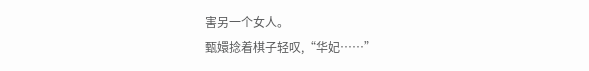害另一个女人。
甄嬛捻着棋子轻叹,“华妃……”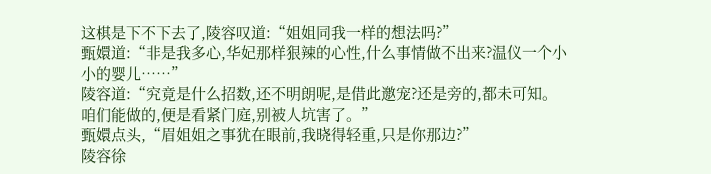这棋是下不下去了,陵容叹道:“姐姐同我一样的想法吗?”
甄嬛道:“非是我多心,华妃那样狠辣的心性,什么事情做不出来?温仪一个小小的婴儿……”
陵容道:“究竟是什么招数,还不明朗呢,是借此邀宠?还是旁的,都未可知。咱们能做的,便是看紧门庭,别被人坑害了。”
甄嬛点头,“眉姐姐之事犹在眼前,我晓得轻重,只是你那边?”
陵容徐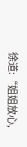徐道:“姐姐放心,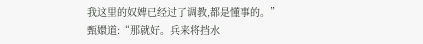我这里的奴婢已经过了调教,都是懂事的。”
甄嬛道:“那就好。兵来将挡水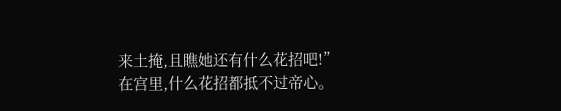来土掩,且瞧她还有什么花招吧!”
在宫里,什么花招都抵不过帝心。